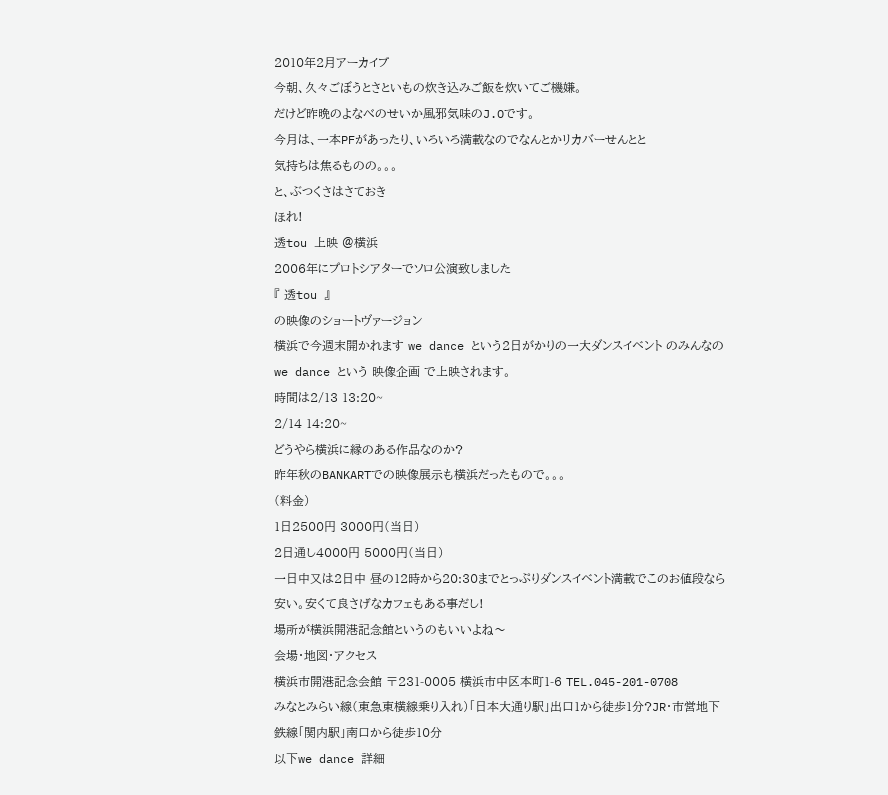2010年2月アーカイブ
今朝、久々ごぼうとさといもの炊き込みご飯を炊いてご機嫌。
だけど昨晩のよなべのせいか風邪気味のJ.Oです。
今月は、一本PFがあったり、いろいろ満載なのでなんとかリカバーせんとと
気持ちは焦るものの。。。
と、ぶつくさはさておき
ほれ!
透tou 上映 @横浜
2006年にプロトシアターでソロ公演致しました
『 透tou 』
の映像のショートヴァージョン
横浜で今週末開かれます we dance という2日がかりの一大ダンスイベント のみんなのwe dance という 映像企画 で上映されます。
時間は2/13 13:20~
2/14 14:20~
どうやら横浜に縁のある作品なのか?
昨年秋のBANKARTでの映像展示も横浜だったもので。。。
(料金)
1日2500円 3000円(当日)
2日通し4000円 5000円(当日)
一日中又は2日中 昼の12時から20:30までとっぷりダンスイベント満載でこのお値段なら安い。安くて良さげなカフェもある事だし!
場所が横浜開港記念館というのもいいよね〜
会場・地図・アクセス
横浜市開港記念会館 〒231-0005 横浜市中区本町1-6 TEL.045-201-0708
みなとみらい線(東急東横線乗り入れ)「日本大通り駅」出口1から徒歩1分?JR・市営地下鉄線「関内駅」南口から徒歩10分
以下we dance 詳細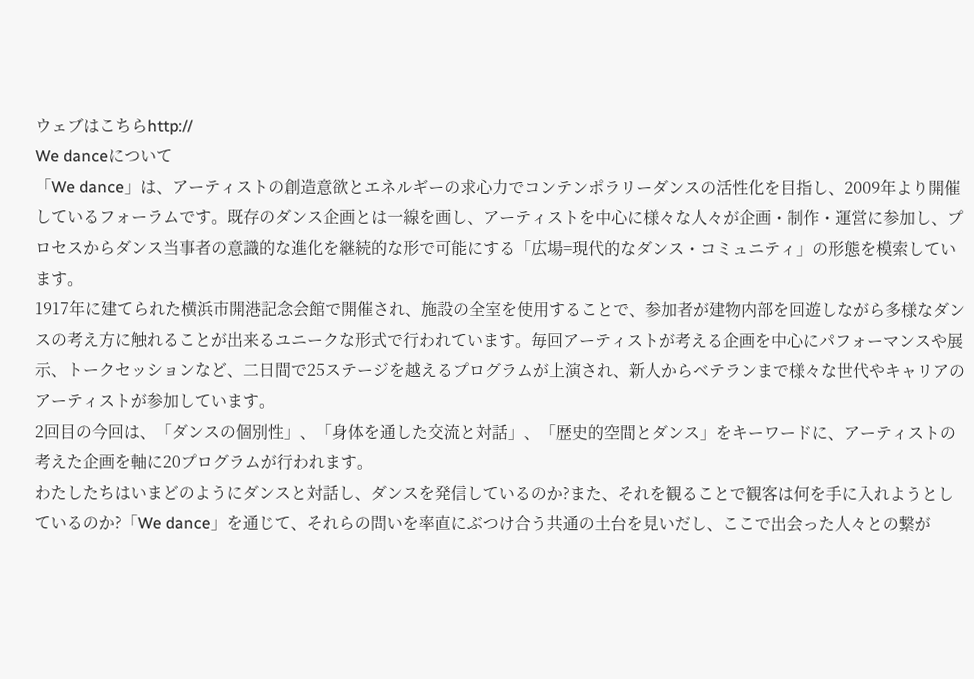ウェブはこちらhttp://
We danceについて
「We dance」は、アーティストの創造意欲とエネルギーの求心力でコンテンポラリーダンスの活性化を目指し、2009年より開催しているフォーラムです。既存のダンス企画とは一線を画し、アーティストを中心に様々な人々が企画・制作・運営に参加し、プロセスからダンス当事者の意識的な進化を継続的な形で可能にする「広場=現代的なダンス・コミュニティ」の形態を模索しています。
1917年に建てられた横浜市開港記念会館で開催され、施設の全室を使用することで、参加者が建物内部を回遊しながら多様なダンスの考え方に触れることが出来るユニークな形式で行われています。毎回アーティストが考える企画を中心にパフォーマンスや展示、トークセッションなど、二日間で25ステージを越えるプログラムが上演され、新人からベテランまで様々な世代やキャリアのアーティストが参加しています。
2回目の今回は、「ダンスの個別性」、「身体を通した交流と対話」、「歴史的空間とダンス」をキーワードに、アーティストの考えた企画を軸に20プログラムが行われます。
わたしたちはいまどのようにダンスと対話し、ダンスを発信しているのか?また、それを観ることで観客は何を手に入れようとしているのか?「We dance」を通じて、それらの問いを率直にぶつけ合う共通の土台を見いだし、ここで出会った人々との繋が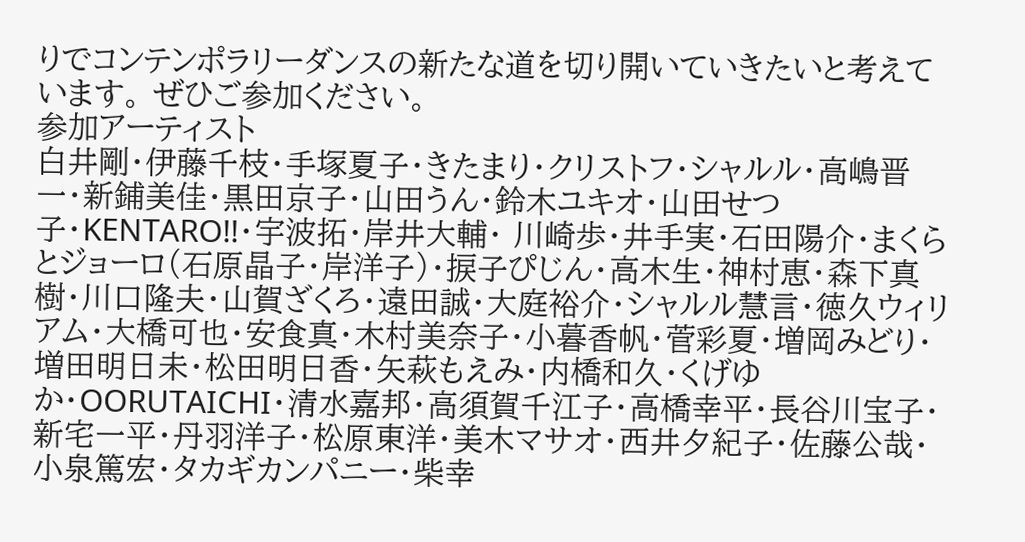りでコンテンポラリーダンスの新たな道を切り開いていきたいと考えています。 ぜひご参加ください。
参加アーティスト
白井剛・伊藤千枝・手塚夏子・きたまり・クリストフ・シャルル・高嶋晋一・新鋪美佳・黒田京子・山田うん・鈴木ユキオ・山田せつ子・KENTARO!!・宇波拓・岸井大輔・ 川崎歩・井手実・石田陽介・まくらとジョーロ(石原晶子・岸洋子)・捩子ぴじん・高木生・神村恵・森下真樹・川口隆夫・山賀ざくろ・遠田誠・大庭裕介・シャルル慧言・徳久ウィリアム・大橋可也・安食真・木村美奈子・小暮香帆・菅彩夏・増岡みどり・増田明日未・松田明日香・矢萩もえみ・内橋和久・くげゆか・OORUTAICHI・清水嘉邦・高須賀千江子・高橋幸平・長谷川宝子・新宅一平・丹羽洋子・松原東洋・美木マサオ・西井夕紀子・佐藤公哉・小泉篤宏・タカギカンパニー・柴幸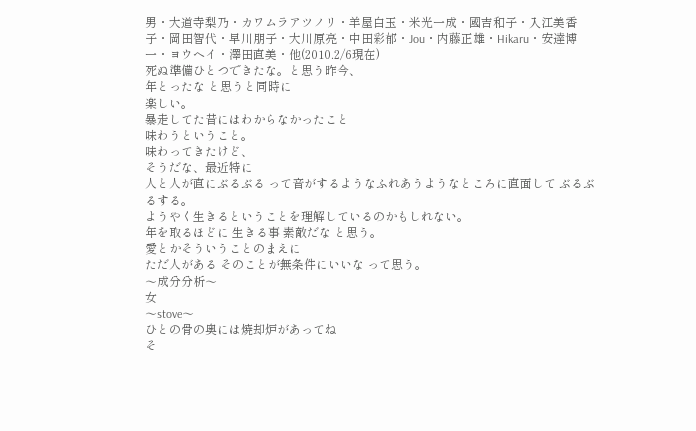男・大道寺梨乃・カワムラアツノリ・羊屋白玉・米光一成・國吉和子・入江美香子・岡田智代・早川朋子・大川原亮・中田彩郁・Jou・内藤正雄・Hikaru・安達博一・ヨウヘイ・澤田直美・他(2010.2/6現在)
死ぬ準備ひとつできたな。と思う昨今、
年とったな と思うと同時に
楽しい。
暴走してた昔にはわからなかったこと
味わうということ。
味わってきたけど、
そうだな、最近特に
人と人が直にぶるぶる って音がするようなふれあうようなところに直面して ぶるぶるする。
ようやく生きるということを理解しているのかもしれない。
年を取るほどに 生きる事 素敵だな と思う。
愛とかそういうことのまえに
ただ人がある そのことが無条件にいいな って思う。
〜成分分析〜
女
〜stove〜
ひとの骨の奥には焼却炉があってね
そ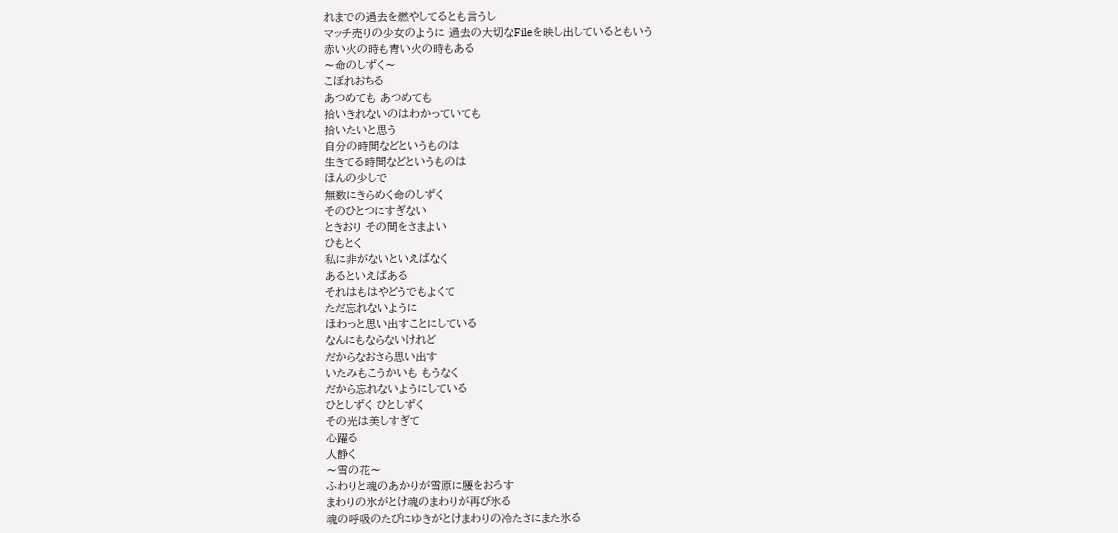れまでの過去を燃やしてるとも言うし
マッチ売りの少女のように 過去の大切なFileを映し出しているともいう
赤い火の時も青い火の時もある
〜命のしずく〜
こぼれおちる
あつめても あつめても
拾いきれないのはわかっていても
拾いたいと思う
自分の時間などというものは
生きてる時間などというものは
ほんの少しで
無数にきらめく命のしずく
そのひとつにすぎない
ときおり その間をさまよい
ひもとく
私に非がないといえばなく
あるといえばある
それはもはやどうでもよくて
ただ忘れないように
ほわっと思い出すことにしている
なんにもならないけれど
だからなおさら思い出す
いたみもこうかいも もうなく
だから忘れないようにしている
ひとしずく ひとしずく
その光は美しすぎて
心躍る
人静く
〜雪の花〜
ふわりと魂のあかりが雪原に腰をおろす
まわりの氷がとけ魂のまわりが再び氷る
魂の呼吸のたびにゆきがとけまわりの冷たさにまた氷る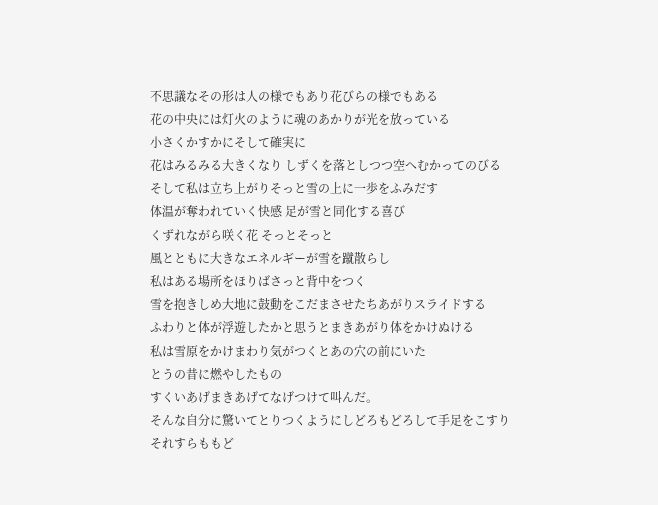不思議なその形は人の様でもあり花びらの様でもある
花の中央には灯火のように魂のあかりが光を放っている
小さくかすかにそして確実に
花はみるみる大きくなり しずくを落としつつ空へむかってのびる
そして私は立ち上がりそっと雪の上に一歩をふみだす
体温が奪われていく快感 足が雪と同化する喜び
くずれながら咲く花 そっとそっと
風とともに大きなエネルギーが雪を蹴散らし
私はある場所をほりばさっと背中をつく
雪を抱きしめ大地に鼓動をこだまさせたちあがりスライドする
ふわりと体が浮遊したかと思うとまきあがり体をかけぬける
私は雪原をかけまわり気がつくとあの穴の前にいた
とうの昔に燃やしたもの
すくいあげまきあげてなげつけて叫んだ。
そんな自分に驚いてとりつくようにしどろもどろして手足をこすり
それすらももど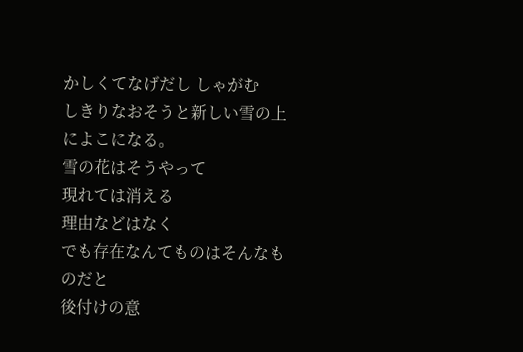かしくてなげだし しゃがむ
しきりなおそうと新しい雪の上によこになる。
雪の花はそうやって
現れては消える
理由などはなく
でも存在なんてものはそんなものだと
後付けの意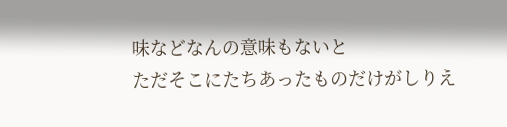味などなんの意味もないと
ただそこにたちあったものだけがしりえ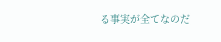る事実が全てなのだ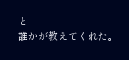と
誰かが教えてくれた。